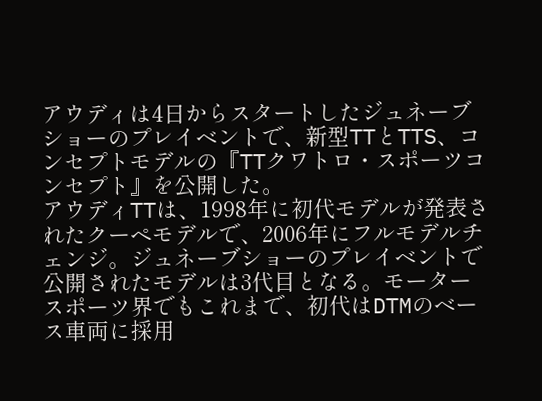アウディは4日からスタートしたジュネーブショーのプレイベントで、新型TTとTTS、コンセプトモデルの『TTクワトロ・スポーツコンセプト』を公開した。
アウディTTは、1998年に初代モデルが発表されたクーペモデルで、2006年にフルモデルチェンジ。ジュネーブショーのプレイベントで公開されたモデルは3代目となる。モータースポーツ界でもこれまで、初代はDTMのベース車両に採用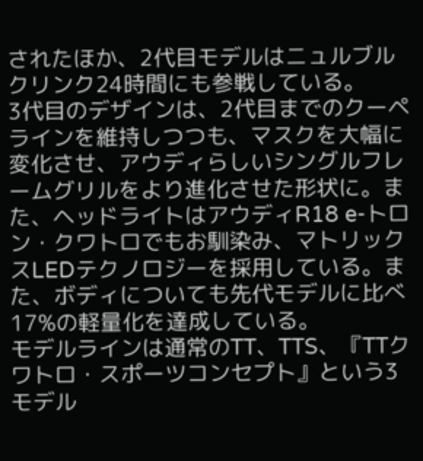されたほか、2代目モデルはニュルブルクリンク24時間にも参戦している。
3代目のデザインは、2代目までのクーペラインを維持しつつも、マスクを大幅に変化させ、アウディらしいシングルフレームグリルをより進化させた形状に。また、ヘッドライトはアウディR18 e-トロン・クワトロでもお馴染み、マトリックスLEDテクノロジーを採用している。また、ボディについても先代モデルに比べ17%の軽量化を達成している。
モデルラインは通常のTT、TTS、『TTクワトロ・スポーツコンセプト』という3モデル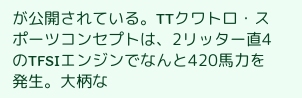が公開されている。TTクワトロ・スポーツコンセプトは、2リッター直4のTFSIエンジンでなんと420馬力を発生。大柄な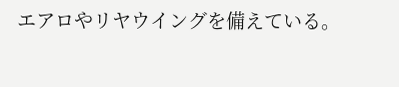エアロやリヤウイングを備えている。